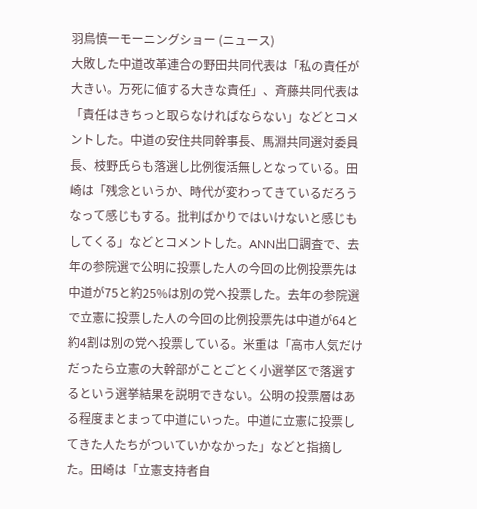羽鳥慎一モーニングショー (ニュース)
大敗した中道改革連合の野田共同代表は「私の責任が大きい。万死に値する大きな責任」、斉藤共同代表は「責任はきちっと取らなければならない」などとコメントした。中道の安住共同幹事長、馬淵共同選対委員長、枝野氏らも落選し比例復活無しとなっている。田崎は「残念というか、時代が変わってきているだろうなって感じもする。批判ばかりではいけないと感じもしてくる」などとコメントした。ANN出口調査で、去年の参院選で公明に投票した人の今回の比例投票先は中道が75と約25%は別の党へ投票した。去年の参院選で立憲に投票した人の今回の比例投票先は中道が64と約4割は別の党へ投票している。米重は「高市人気だけだったら立憲の大幹部がことごとく小選挙区で落選するという選挙結果を説明できない。公明の投票層はある程度まとまって中道にいった。中道に立憲に投票してきた人たちがついていかなかった」などと指摘した。田崎は「立憲支持者自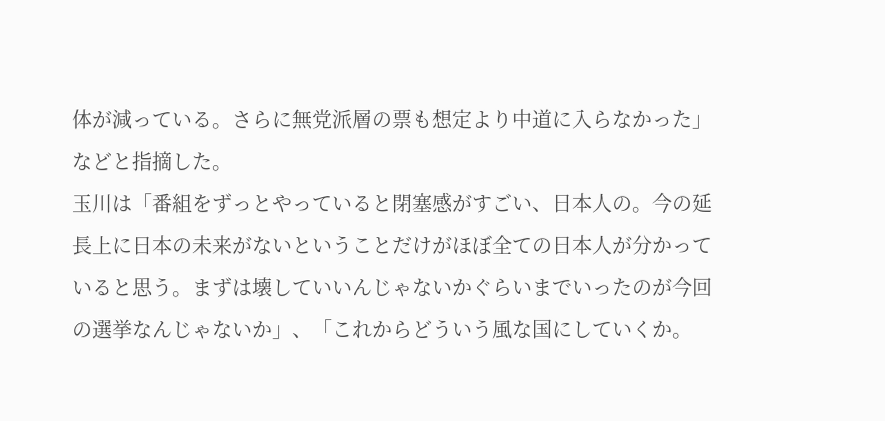体が減っている。さらに無党派層の票も想定より中道に入らなかった」などと指摘した。
玉川は「番組をずっとやっていると閉塞感がすごい、日本人の。今の延長上に日本の未来がないということだけがほぼ全ての日本人が分かっていると思う。まずは壊していいんじゃないかぐらいまでいったのが今回の選挙なんじゃないか」、「これからどういう風な国にしていくか。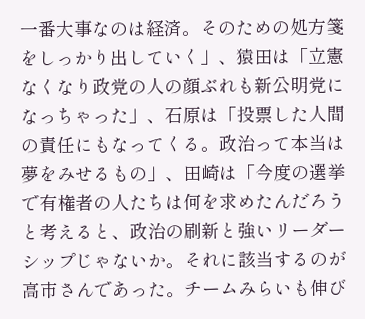一番大事なのは経済。そのための処方箋をしっかり出していく」、猿田は「立憲なくなり政党の人の顔ぶれも新公明党になっちゃった」、石原は「投票した人間の責任にもなってくる。政治って本当は夢をみせるもの」、田崎は「今度の選挙で有権者の人たちは何を求めたんだろうと考えると、政治の刷新と強いリーダーシップじゃないか。それに該当するのが高市さんであった。チームみらいも伸び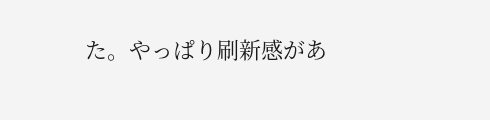た。やっぱり刷新感があ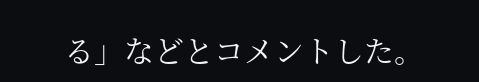る」などとコメントした。